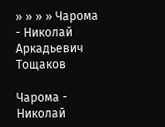» » » » Чарома - Николай Аркадьевич Тощаков

Чарома - Николай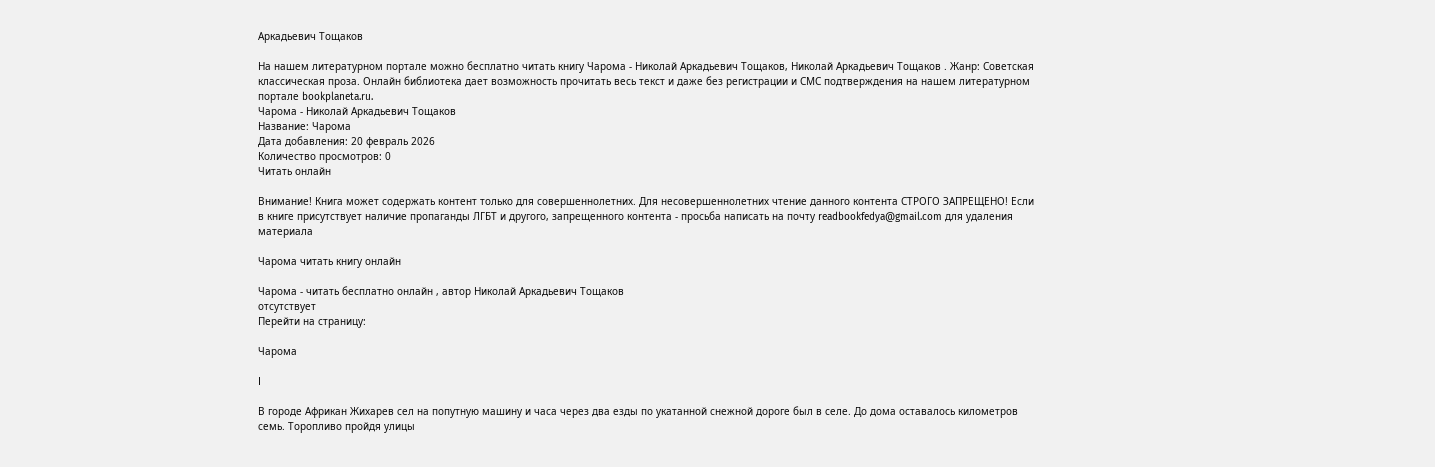Аркадьевич Тощаков

На нашем литературном портале можно бесплатно читать книгу Чарома - Николай Аркадьевич Тощаков, Николай Аркадьевич Тощаков . Жанр: Советская классическая проза. Онлайн библиотека дает возможность прочитать весь текст и даже без регистрации и СМС подтверждения на нашем литературном портале bookplaneta.ru.
Чарома - Николай Аркадьевич Тощаков
Название: Чарома
Дата добавления: 20 февраль 2026
Количество просмотров: 0
Читать онлайн

Внимание! Книга может содержать контент только для совершеннолетних. Для несовершеннолетних чтение данного контента СТРОГО ЗАПРЕЩЕНО! Если в книге присутствует наличие пропаганды ЛГБТ и другого, запрещенного контента - просьба написать на почту readbookfedya@gmail.com для удаления материала

Чарома читать книгу онлайн

Чарома - читать бесплатно онлайн , автор Николай Аркадьевич Тощаков
отсутствует
Перейти на страницу:

Чарома

I

В городе Африкан Жихарев сел на попутную машину и часа через два езды по укатанной снежной дороге был в селе. До дома оставалось километров семь. Торопливо пройдя улицы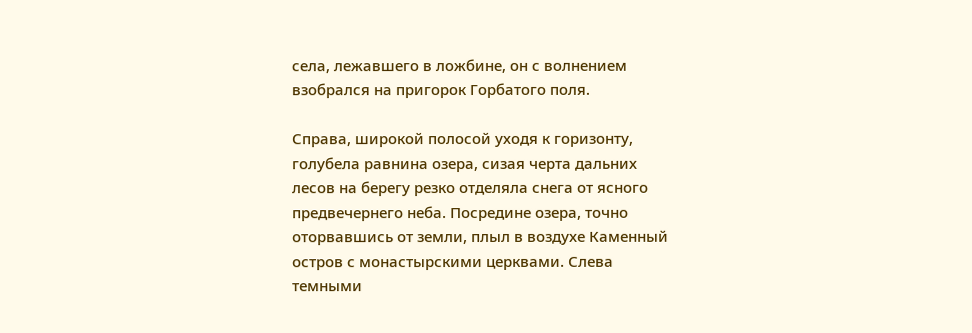села, лежавшего в ложбине, он с волнением взобрался на пригорок Горбатого поля.

Справа, широкой полосой уходя к горизонту, голубела равнина озера, сизая черта дальних лесов на берегу резко отделяла снега от ясного предвечернего неба. Посредине озера, точно оторвавшись от земли, плыл в воздухе Каменный остров с монастырскими церквами. Слева темными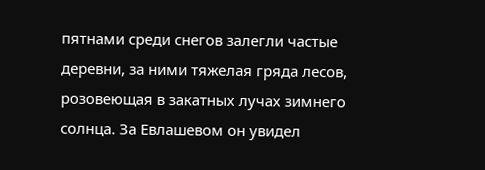пятнами среди снегов залегли частые деревни, за ними тяжелая гряда лесов, розовеющая в закатных лучах зимнего солнца. За Евлашевом он увидел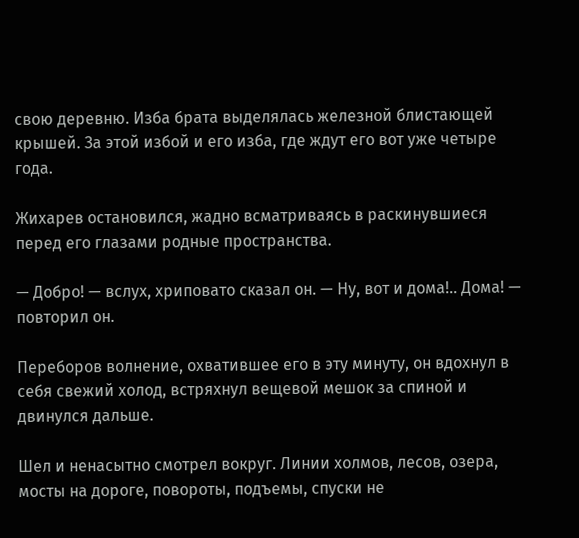свою деревню. Изба брата выделялась железной блистающей крышей. За этой избой и его изба, где ждут его вот уже четыре года.

Жихарев остановился, жадно всматриваясь в раскинувшиеся перед его глазами родные пространства.

— Добро! — вслух, хриповато сказал он. — Ну, вот и дома!.. Дома! — повторил он.

Переборов волнение, охватившее его в эту минуту, он вдохнул в себя свежий холод, встряхнул вещевой мешок за спиной и двинулся дальше.

Шел и ненасытно смотрел вокруг. Линии холмов, лесов, озера, мосты на дороге, повороты, подъемы, спуски не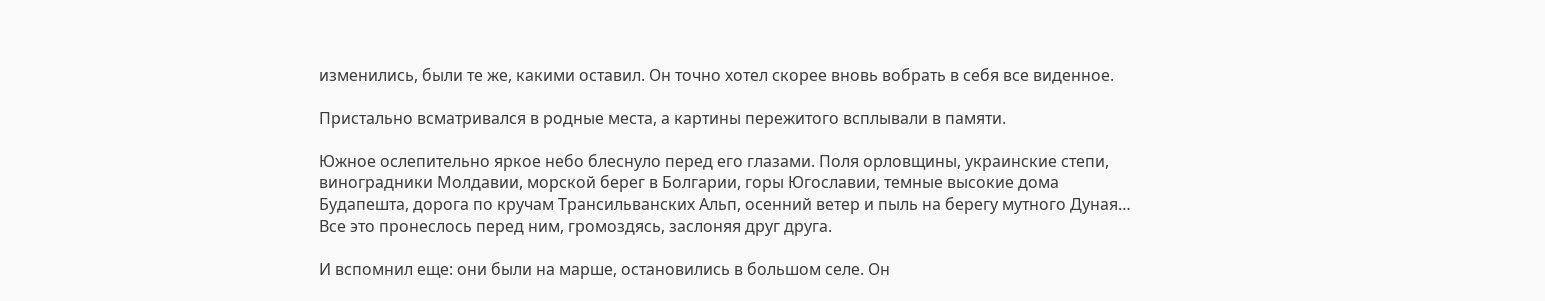изменились, были те же, какими оставил. Он точно хотел скорее вновь вобрать в себя все виденное.

Пристально всматривался в родные места, а картины пережитого всплывали в памяти.

Южное ослепительно яркое небо блеснуло перед его глазами. Поля орловщины, украинские степи, виноградники Молдавии, морской берег в Болгарии, горы Югославии, темные высокие дома Будапешта, дорога по кручам Трансильванских Альп, осенний ветер и пыль на берегу мутного Дуная… Все это пронеслось перед ним, громоздясь, заслоняя друг друга.

И вспомнил еще: они были на марше, остановились в большом селе. Он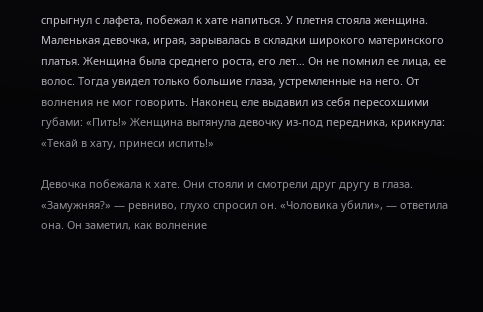спрыгнул с лафета, побежал к хате напиться. У плетня стояла женщина. Маленькая девочка, играя, зарывалась в складки широкого материнского платья. Женщина была среднего роста, его лет… Он не помнил ее лица, ее волос. Тогда увидел только большие глаза, устремленные на него. От волнения не мог говорить. Наконец еле выдавил из себя пересохшими губами: «Пить!» Женщина вытянула девочку из-под передника, крикнула: «Текай в хату, принеси испить!»

Девочка побежала к хате. Они стояли и смотрели друг другу в глаза. «Замужняя?» — ревниво, глухо спросил он. «Чоловика убили», — ответила она. Он заметил, как волнение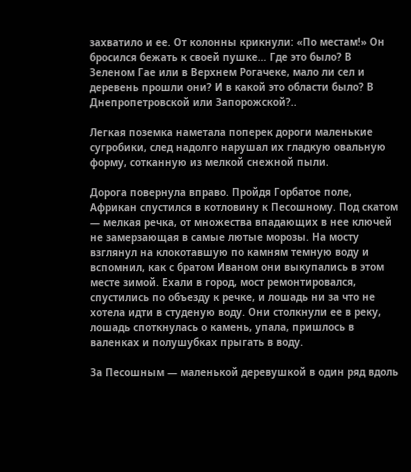захватило и ее. От колонны крикнули: «По местам!» Он бросился бежать к своей пушке… Где это было? В Зеленом Гае или в Верхнем Рогачеке, мало ли сел и деревень прошли они? И в какой это области было? В Днепропетровской или Запорожской?..

Легкая поземка наметала поперек дороги маленькие сугробики, след надолго нарушал их гладкую овальную форму, сотканную из мелкой снежной пыли.

Дорога повернула вправо. Пройдя Горбатое поле, Африкан спустился в котловину к Песошному. Под скатом — мелкая речка, от множества впадающих в нее ключей не замерзающая в самые лютые морозы. На мосту взглянул на клокотавшую по камням темную воду и вспомнил, как с братом Иваном они выкупались в этом месте зимой. Ехали в город, мост ремонтировался, спустились по объезду к речке, и лошадь ни за что не хотела идти в студеную воду. Они столкнули ее в реку, лошадь споткнулась о камень, упала, пришлось в валенках и полушубках прыгать в воду.

За Песошным — маленькой деревушкой в один ряд вдоль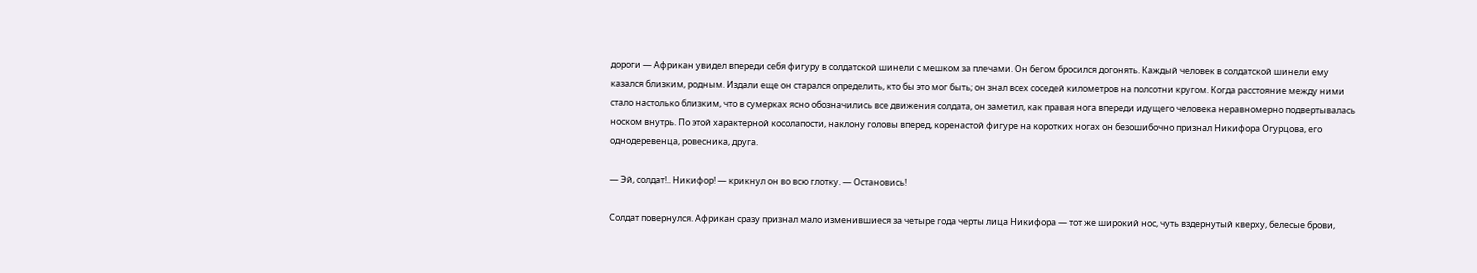дороги — Африкан увидел впереди себя фигуру в солдатской шинели с мешком за плечами. Он бегом бросился догонять. Каждый человек в солдатской шинели ему казался близким, родным. Издали еще он старался определить, кто бы это мог быть; он знал всех соседей километров на полсотни кругом. Когда расстояние между ними стало настолько близким, что в сумерках ясно обозначились все движения солдата, он заметил, как правая нога впереди идущего человека неравномерно подвертывалась носком внутрь. По этой характерной косолапости, наклону головы вперед, коренастой фигуре на коротких ногах он безошибочно признал Никифора Огурцова, его однодеревенца, ровесника, друга.

— Эй, солдат!.. Никифор! — крикнул он во всю глотку. — Остановись!

Солдат повернулся. Африкан сразу признал мало изменившиеся за четыре года черты лица Никифора — тот же широкий нос, чуть вздернутый кверху, белесые брови,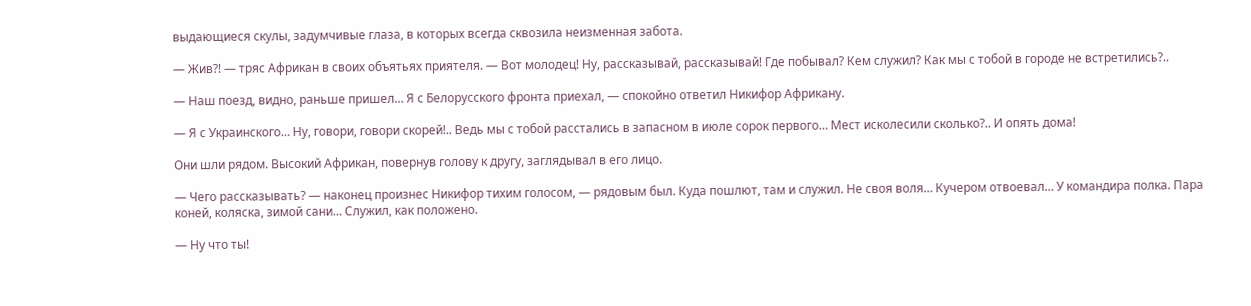выдающиеся скулы, задумчивые глаза, в которых всегда сквозила неизменная забота.

— Жив?! — тряс Африкан в своих объятьях приятеля. — Вот молодец! Ну, рассказывай, рассказывай! Где побывал? Кем служил? Как мы с тобой в городе не встретились?..

— Наш поезд, видно, раньше пришел… Я с Белорусского фронта приехал, — спокойно ответил Никифор Африкану.

— Я с Украинского… Ну, говори, говори скорей!.. Ведь мы с тобой расстались в запасном в июле сорок первого… Мест исколесили сколько?.. И опять дома!

Они шли рядом. Высокий Африкан, повернув голову к другу, заглядывал в его лицо.

— Чего рассказывать? — наконец произнес Никифор тихим голосом, — рядовым был. Куда пошлют, там и служил. Не своя воля… Кучером отвоевал… У командира полка. Пара коней, коляска, зимой сани… Служил, как положено.

— Ну что ты!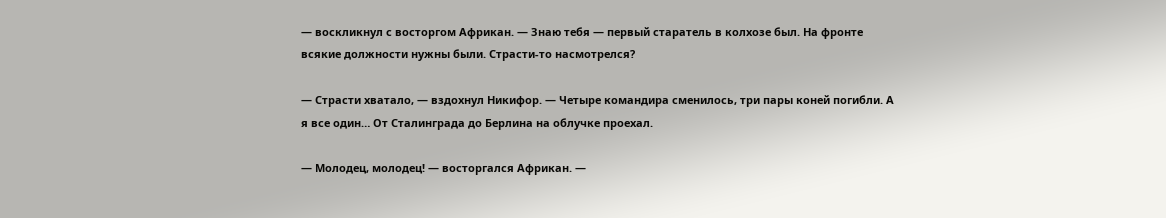— воскликнул с восторгом Африкан. — Знаю тебя — первый старатель в колхозе был. На фронте всякие должности нужны были. Страсти-то насмотрелся?

— Страсти хватало, — вздохнул Никифор. — Четыре командира сменилось, три пары коней погибли. А я все один… От Сталинграда до Берлина на облучке проехал.

— Молодец, молодец! — восторгался Африкан. —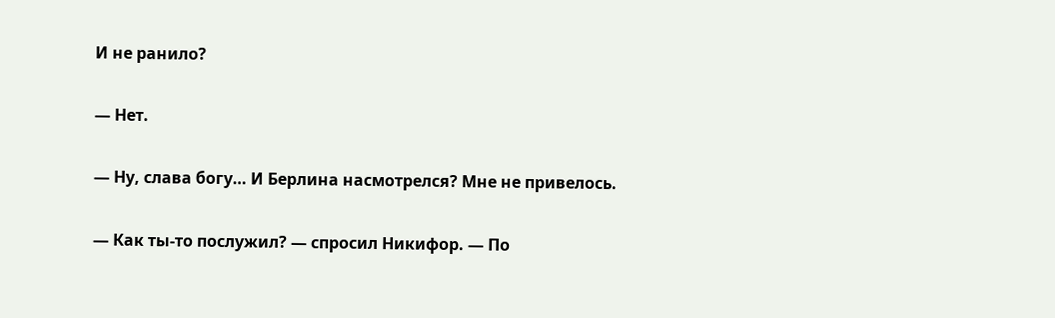И не ранило?

— Нет.

— Ну, слава богу… И Берлина насмотрелся? Мне не привелось.

— Как ты-то послужил? — спросил Никифор. — По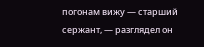погонам вижу — старший сержант, — разглядел он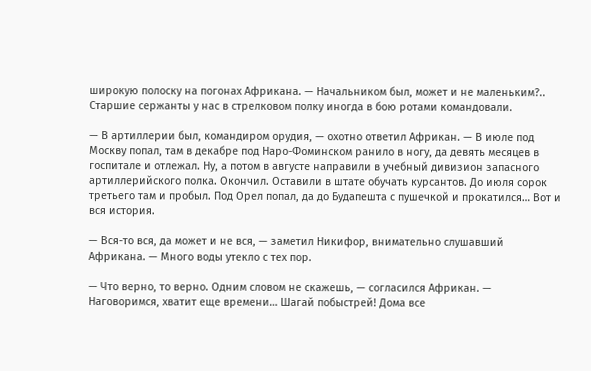широкую полоску на погонах Африкана. — Начальником был, может и не маленьким?.. Старшие сержанты у нас в стрелковом полку иногда в бою ротами командовали.

— В артиллерии был, командиром орудия, — охотно ответил Африкан. — В июле под Москву попал, там в декабре под Наро-Фоминском ранило в ногу, да девять месяцев в госпитале и отлежал. Ну, а потом в августе направили в учебный дивизион запасного артиллерийского полка. Окончил. Оставили в штате обучать курсантов. До июля сорок третьего там и пробыл. Под Орел попал, да до Будапешта с пушечкой и прокатился… Вот и вся история.

— Вся-то вся, да может и не вся, — заметил Никифор, внимательно слушавший Африкана. — Много воды утекло с тех пор.

— Что верно, то верно. Одним словом не скажешь, — согласился Африкан. — Наговоримся, хватит еще времени… Шагай побыстрей! Дома все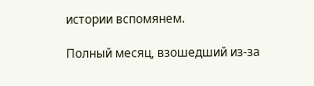истории вспомянем.

Полный месяц, взошедший из-за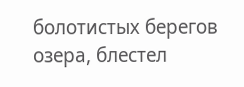болотистых берегов озера, блестел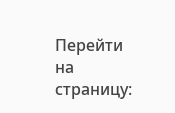Перейти на страницу: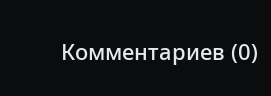Комментариев (0)